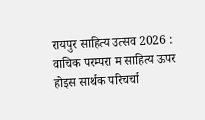रायपुर साहित्य उत्सव 2026 : वाचिक परम्परा म साहित्य ऊपर होइस सार्थक परिचर्चा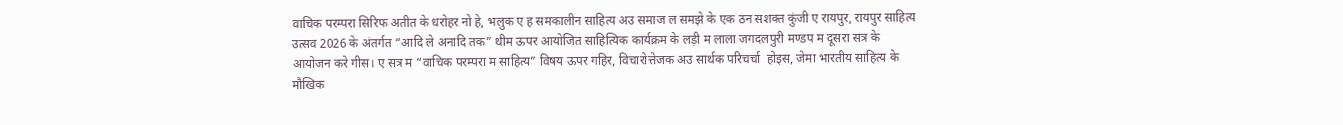वाचिक परम्परा सिरिफ अतीत के धरोहर नो हे, भलुक ए ह समकालीन साहित्य अउ समाज ल समझे के एक ठन सशक्त कुंजी ए रायपुर, रायपुर साहित्य उत्सव 2026 के अंतर्गत “आदि ले अनादि तक” थीम ऊपर आयोजित साहित्यिक कार्यक्रम के लड़ी म लाला जगदलपुरी मण्डप म दूसरा सत्र के आयोजन करे गीस। ए सत्र म “वाचिक परम्परा म साहित्य” विषय ऊपर गहिर, विचारोत्तेजक अउ सार्थक परिचर्चा  होइस, जेमा भारतीय साहित्य के मौखिक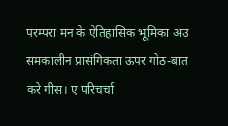परम्परा मन के ऐतिहासिक भूमिका अउ समकालीन प्रासंगिकता ऊपर गोठ-बात करे गीस। ए परिचर्चा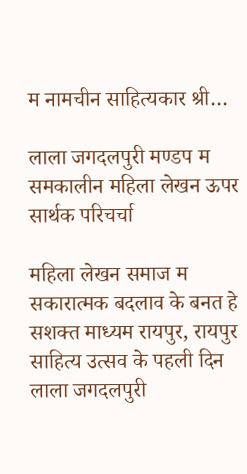म नामचीन साहित्यकार श्री…

लाला जगदलपुरी मण्डप म समकालीन महिला लेखन ऊपर सार्थक परिचर्चा

महिला लेखन समाज म सकारात्मक बदलाव के बनत हे सशक्त माध्यम रायपुर, रायपुर साहित्य उत्सव के पहली दिन लाला जगदलपुरी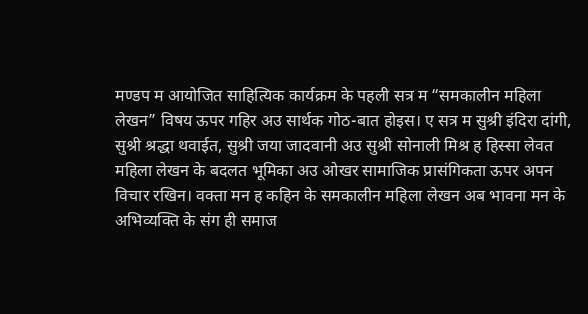मण्डप म आयोजित साहित्यिक कार्यक्रम के पहली सत्र म “समकालीन महिला लेखन” विषय ऊपर गहिर अउ सार्थक गोठ-बात होइस। ए सत्र म सुश्री इंदिरा दांगी, सुश्री श्रद्धा थवाईत, सुश्री जया जादवानी अउ सुश्री सोनाली मिश्र ह हिस्सा लेवत महिला लेखन के बदलत भूमिका अउ ओखर सामाजिक प्रासंगिकता ऊपर अपन विचार रखिन। वक्ता मन ह कहिन के समकालीन महिला लेखन अब भावना मन के अभिव्यक्ति के संग ही समाज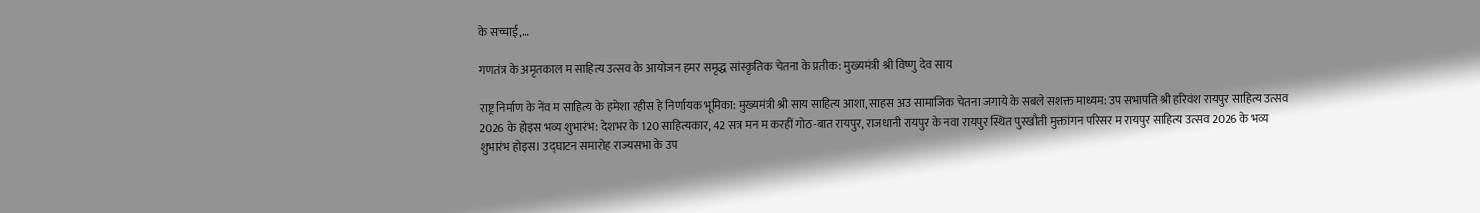के सच्चाई,…

गणतंत्र के अमृतकाल म साहित्य उत्सव के आयोजन हमर समृद्ध सांस्कृतिक चेतना के प्रतीक: मुख्यमंत्री श्री विष्णु देव साय

राष्ट्र निर्माण के नेंव म साहित्य के हमेशा रहीस हे निर्णायक भूमिका: मुख्यमंत्री श्री साय साहित्य आशा, साहस अउ सामाजिक चेतना जगाये के सबले सशक्त माध्यम: उप सभापति श्री हरिवंश रायपुर साहित्य उत्सव 2026 के होइस भव्य शुभारंभ: देशभर के 120 साहित्यकार, 42 सत्र मन म करहीं गोठ-बात रायपुर, राजधानी रायपुर के नवा रायपुर स्थित पुरखौती मुक्तांगन परिसर म रायपुर साहित्य उत्सव 2026 के भव्य शुभारंभ होइस। उद्घाटन समारोह राज्यसभा के उप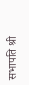सभापति श्री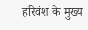हरिवंश के मुख्य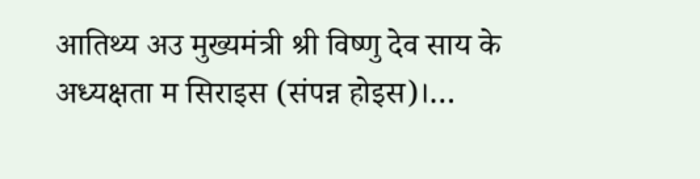आतिथ्य अउ मुख्यमंत्री श्री विष्णु देव साय के अध्यक्षता म सिराइस (संपन्न होइस)।…